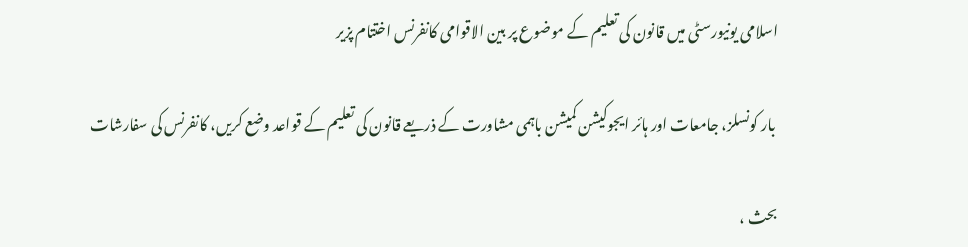اسلامی یونیورسٹی میں قانون کی تعلیم کے موضوع پر بین الاقوامی کانفرنس اختتام پزیر

 بار کونسلز، جامعات اور ہائر ایجوکیشن کمیشن باہمی مشاورت کے ذریعے قانون کی تعلیم کے قواعد وضع کریں، کانفرنس کی سفارشات

بحث ،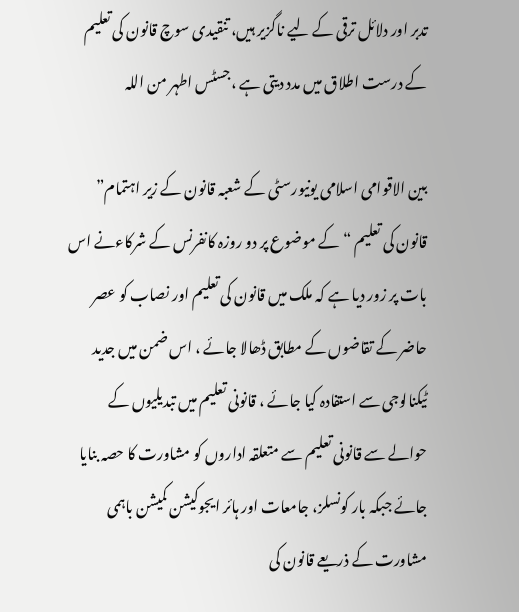تدبر اور دلائل ترقی کے لیے ناگزیر ہیں، تنقیدی سوچ قانون کی تعلیم کے درست اطلاق میں مدد دیتی ہے ،جسٹس اطہر من اللہ

بین الاقوامی اسلامی یونیورسٹی کے شعبہ قانون کے زیر اہتمام” قانون کی تعلیم “کے موضوع پر دو روزہ کانفرنس کے شرکاءنے اس بات پر زور دیا ہے کہ ملک میں قانون کی تعلیم اور نصاب کو عصر حاضر کے تقاضوں کے مطابق ڈھالا جائے ، اس ضمن میں جدید ٹیکنالوجی سے استفادہ کیا جائے ، قانونی تعلیم میں تبدیلیوں کے حوالے سے قانونی تعلیم سے متعلقہ اداروں کو مشاورت کا حصہ بنایا جائے جبکہ بار کونسلز، جامعات اور ہائر ایجوکیشن کمیشن باہمی مشاورت کے ذریعے قانون کی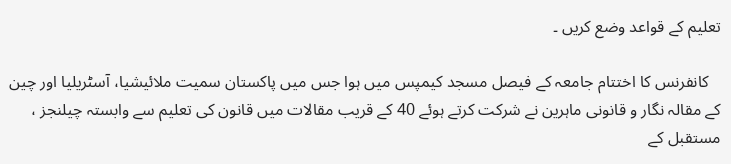تعلیم کے قواعد وضع کریں ۔

   کانفرنس کا اختتام جامعہ کے فیصل مسجد کیمپس میں ہوا جس میں پاکستان سمیت ملائیشیا، آسٹریلیا اور چین کے مقالہ نگار و قانونی ماہرین نے شرکت کرتے ہوئے 40 کے قریب مقالات میں قانون کی تعلیم سے وابستہ چیلنجز ، مستقبل کے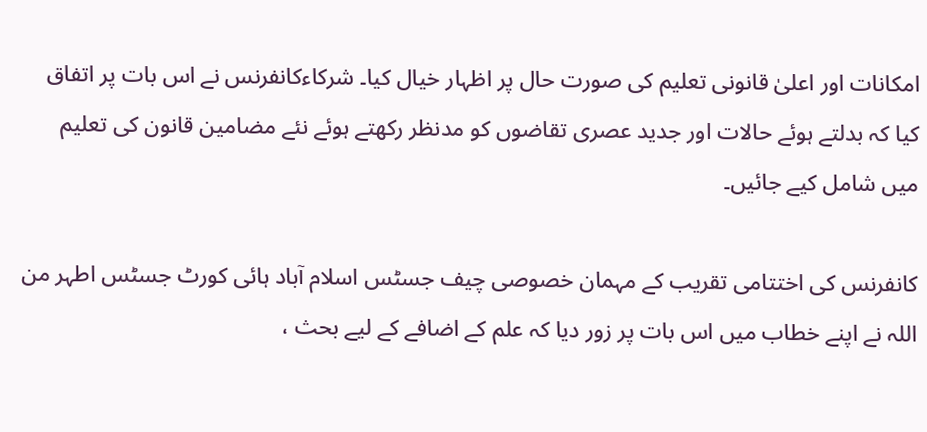امکانات اور اعلیٰ قانونی تعلیم کی صورت حال پر اظہار خیال کیا۔ شرکاءکانفرنس نے اس بات پر اتفاق کیا کہ بدلتے ہوئے حالات اور جدید عصری تقاضوں کو مدنظر رکھتے ہوئے نئے مضامین قانون کی تعلیم میں شامل کیے جائیں۔

کانفرنس کی اختتامی تقریب کے مہمان خصوصی چیف جسٹس اسلام آباد ہائی کورٹ جسٹس اطہر من اللہ نے اپنے خطاب میں اس بات پر زور دیا کہ علم کے اضافے کے لیے بحث ،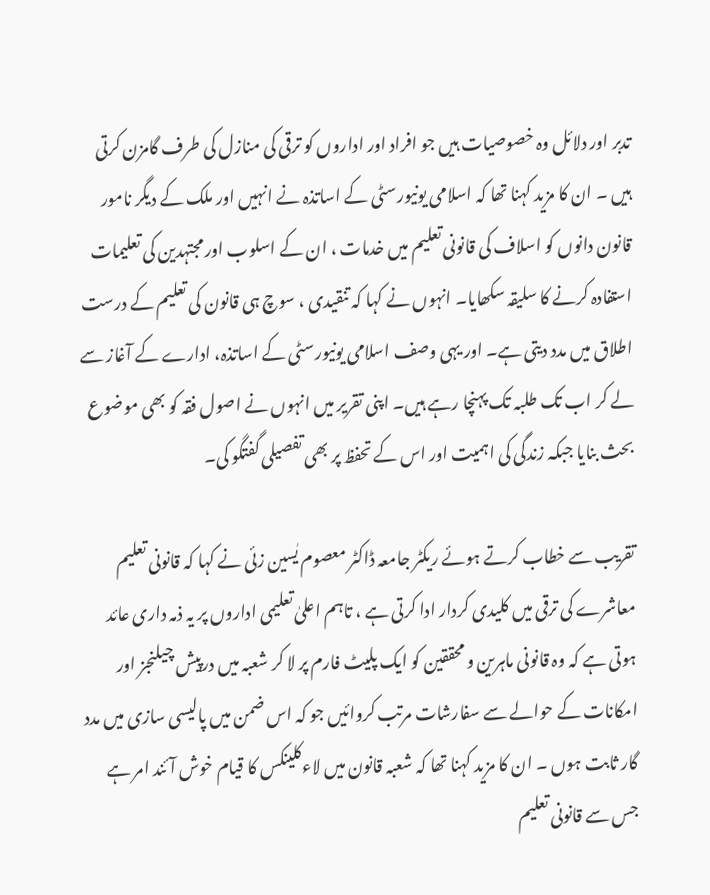تدبر اور دلائل وہ خصوصیات ہیں جو افراد اور اداروں کو ترقی کی منازل کی طرف گامزن کرتی ہیں ۔ ان کا مزید کہنا تھا کہ اسلامی یونیورسٹی کے اساتذہ نے انہیں اور ملک کے دیگر نامور قانون دانوں کو اسلاف کی قانونی تعلیم میں خدمات ، ان کے اسلوب اور مجتہدین کی تعلیمات استفادہ کرنے کا سلیقہ سکھایا۔ انہوں نے کہا کہ تنقیدی ، سوچ ہی قانون کی تعلیم کے درست اطلاق میں مدد دیتی ہے۔ اور یہی وصف اسلامی یونیورسٹی کے اساتذہ، ادارے کے آغاز سے لے کر اب تک طلبہ تک پہنچا رہے ہیں۔ اپنی تقریر میں انہوں نے اصول فقہ کو بھی موضوع بحث بنایا جبکہ زندگی کی اہمیت اور اس کے تحفظ پر بھی تفصیلی گفتگو کی۔

تقریب سے خطاب کرتے ہوئے ریکٹر جامعہ ڈاکٹر معصوم یٰسین زئی نے کہا کہ قانونی تعلیم معاشرے کی ترقی میں کلیدی کردار ادا کرتی ہے ، تاہم اعلیٰ تعلیمی اداروں پر یہ ذمہ داری عائد ہوتی ہے کہ وہ قانونی ماہرین و محققین کو ایک پلیٹ فارم پر لا کر شعبہ میں درپیش چیلنجز اور امکانات کے حوالے سے سفارشات مرتب کروائیں جو کہ اس ضمن میں پالیسی سازی میں مدد گار ثابت ہوں ۔ ان کا مزید کہنا تھا کہ شعبہ قانون میں لاءکلینکس کا قیام خوش آئند امر ہے جس سے قانونی تعلیم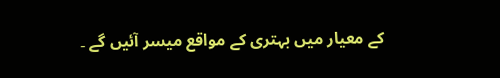کے معیار میں بہتری کے مواقع میسر آئیں گے ۔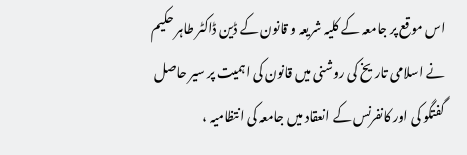اس موقع پر جامعہ کے کلیہ شریعہ و قانون کے ڈین ڈاکٹر طاہر حکیم نے اسلامی تاریخ کی روشنی میں قانون کی اہمیت پر سیر حاصل گفتگو کی اور کانفرنس کے انعقاد میں جامعہ کی انتظامیہ ،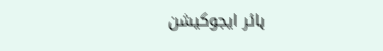ہائر ایجوکیشن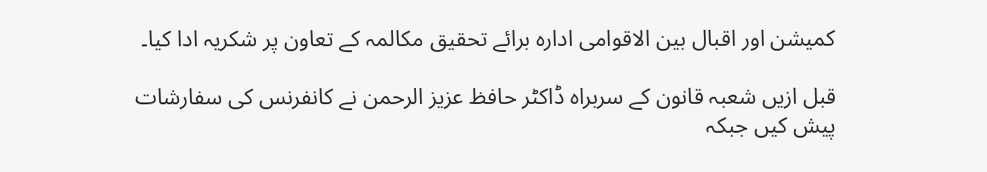کمیشن اور اقبال بین الاقوامی ادارہ برائے تحقیق مکالمہ کے تعاون پر شکریہ ادا کیا۔

قبل ازیں شعبہ قانون کے سربراہ ڈاکٹر حافظ عزیز الرحمن نے کانفرنس کی سفارشات پیش کیں جبکہ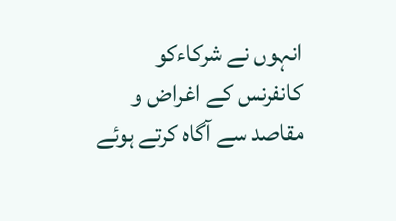انہوں نے شرکاءکو کانفرنس کے اغراض و مقاصد سے آگاہ کرتے ہوئے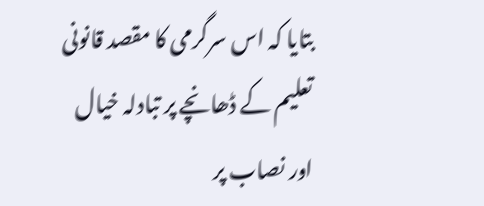بتایا کہ اس سرگرمی کا مقصد قانونی تعلیم کے ڈھانچے پر تبادلہ خیال اور نصاب پر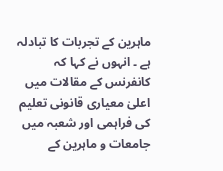ماہرین کے تجربات کا تبادلہ ہے ۔ انہوں نے کہا کہ کانفرنس کے مقالات میں اعلیٰ معیاری قانونی تعلیم کی فراہمی اور شعبہ میں جامعات و ماہرین کے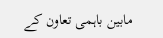مابین باہمی تعاون کے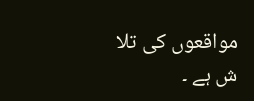مواقعوں کی تلا ش ہے ۔